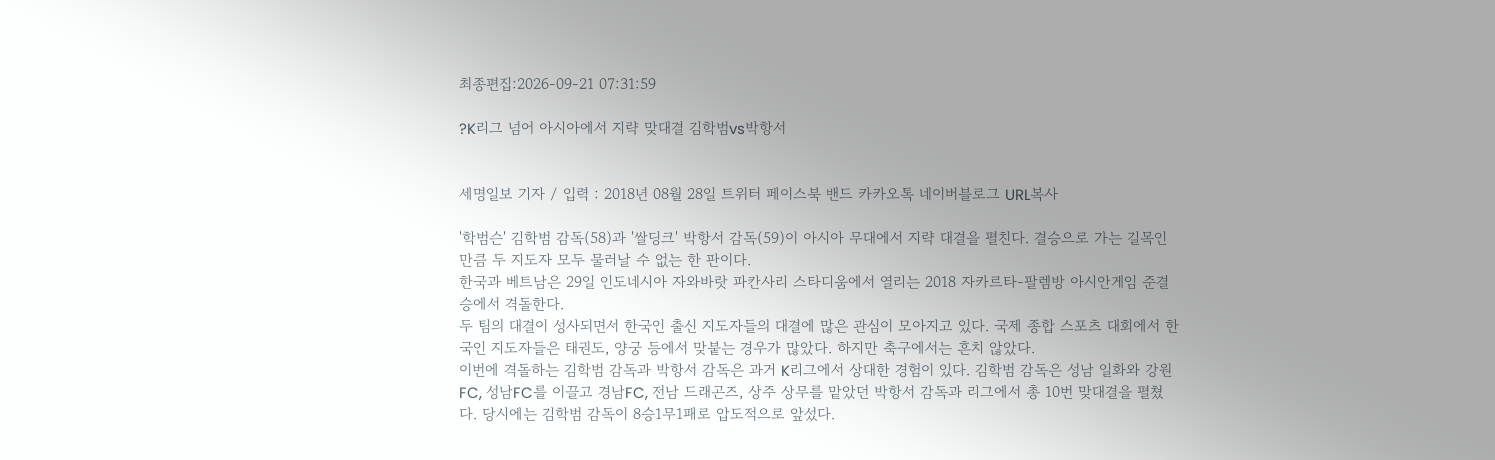최종편집:2026-09-21 07:31:59

?K리그 넘어 아시아에서 지략 맞대결 김학범vs박항서


세명일보 기자 / 입력 : 2018년 08월 28일 트위터 페이스북 밴드 카카오톡 네이버블로그 URL복사

'학범슨' 김학범 감독(58)과 '쌀딩크' 박항서 감독(59)이 아시아 무대에서 지략 대결을 펼친다. 결승으로 가는 길목인 만큼 두 지도자 모두 물러날 수 없는 한 판이다.
한국과 베트남은 29일 인도네시아 자와바랏 파칸사리 스타디움에서 열리는 2018 자카르타-팔렘방 아시안게임 준결승에서 격돌한다.
두 팀의 대결이 성사되면서 한국인 출신 지도자들의 대결에 많은 관심이 모아지고 있다. 국제 종합 스포츠 대회에서 한국인 지도자들은 태권도, 양궁 등에서 맞붙는 경우가 많았다. 하지만 축구에서는 흔치 않았다.
이번에 격돌하는 김학범 감독과 박항서 감독은 과거 K리그에서 상대한 경험이 있다. 김학범 감독은 성남 일화와 강원FC, 성남FC를 이끌고 경남FC, 전남 드래곤즈, 상주 상무를 맡았던 박항서 감독과 리그에서 총 10번 맞대결을 펼쳤다. 당시에는 김학범 감독이 8승1무1패로 압도적으로 앞섰다.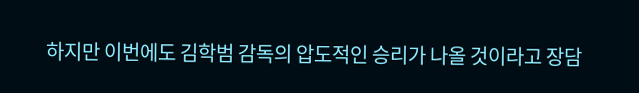하지만 이번에도 김학범 감독의 압도적인 승리가 나올 것이라고 장담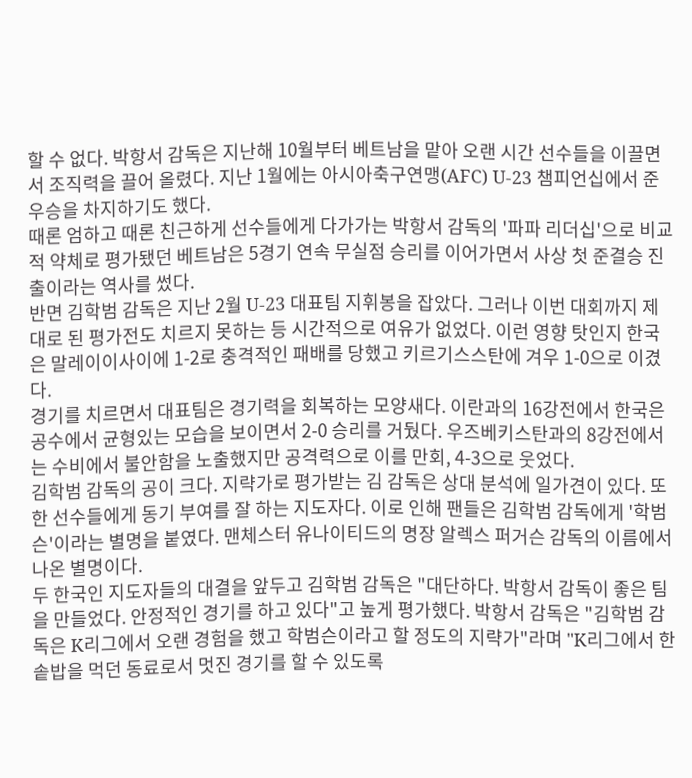할 수 없다. 박항서 감독은 지난해 10월부터 베트남을 맡아 오랜 시간 선수들을 이끌면서 조직력을 끌어 올렸다. 지난 1월에는 아시아축구연맹(AFC) U-23 챔피언십에서 준우승을 차지하기도 했다.
때론 엄하고 때론 친근하게 선수들에게 다가가는 박항서 감독의 '파파 리더십'으로 비교적 약체로 평가됐던 베트남은 5경기 연속 무실점 승리를 이어가면서 사상 첫 준결승 진출이라는 역사를 썼다.
반면 김학범 감독은 지난 2월 U-23 대표팀 지휘봉을 잡았다. 그러나 이번 대회까지 제대로 된 평가전도 치르지 못하는 등 시간적으로 여유가 없었다. 이런 영향 탓인지 한국은 말레이이사이에 1-2로 충격적인 패배를 당했고 키르기스스탄에 겨우 1-0으로 이겼다.
경기를 치르면서 대표팀은 경기력을 회복하는 모양새다. 이란과의 16강전에서 한국은 공수에서 균형있는 모습을 보이면서 2-0 승리를 거뒀다. 우즈베키스탄과의 8강전에서는 수비에서 불안함을 노출했지만 공격력으로 이를 만회, 4-3으로 웃었다.
김학범 감독의 공이 크다. 지략가로 평가받는 김 감독은 상대 분석에 일가견이 있다. 또한 선수들에게 동기 부여를 잘 하는 지도자다. 이로 인해 팬들은 김학범 감독에게 '학범슨'이라는 별명을 붙였다. 맨체스터 유나이티드의 명장 알렉스 퍼거슨 감독의 이름에서 나온 별명이다.
두 한국인 지도자들의 대결을 앞두고 김학범 감독은 "대단하다. 박항서 감독이 좋은 팀을 만들었다. 안정적인 경기를 하고 있다"고 높게 평가했다. 박항서 감독은 "김학범 감독은 K리그에서 오랜 경험을 했고 학범슨이라고 할 정도의 지략가"라며 "K리그에서 한솥밥을 먹던 동료로서 멋진 경기를 할 수 있도록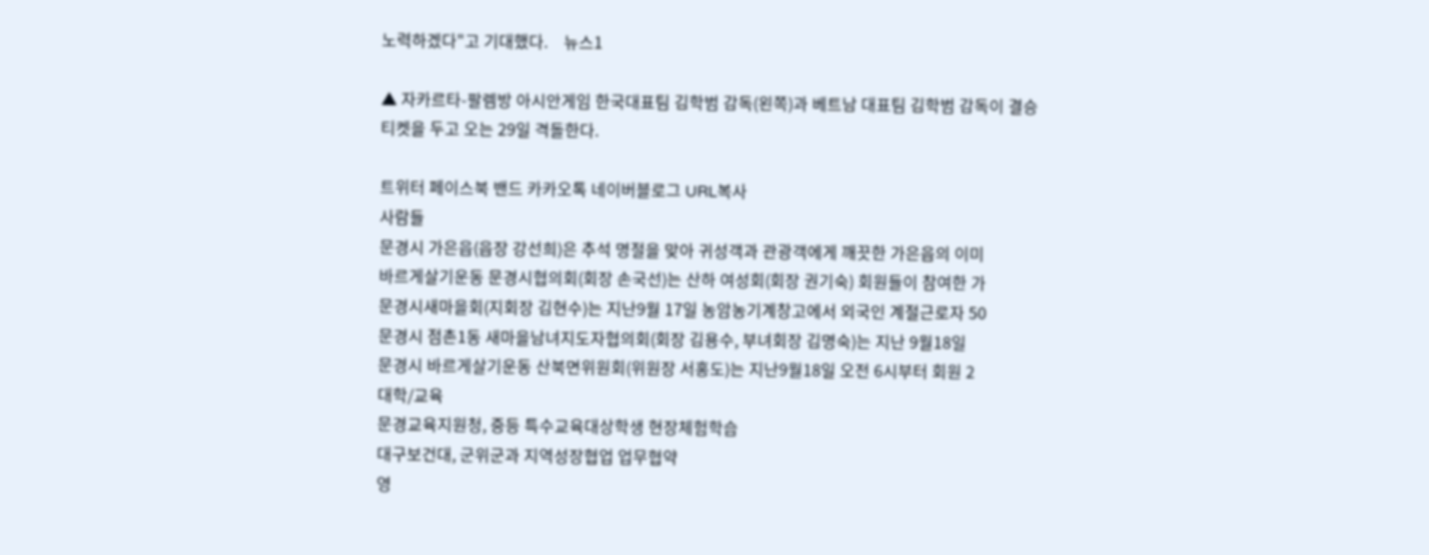노력하겠다"고 기대했다.    뉴스1

▲ 자카르타-팔렘방 아시안게임 한국대표팀 김학범 감독(왼쪽)과 베트남 대표팀 김학범 감독이 결승 티켓을 두고 오는 29일 격돌한다.

트위터 페이스북 밴드 카카오톡 네이버블로그 URL복사
사람들
문경시 가은읍(읍장 강선희)은 추석 명절을 맞아 귀성객과 관광객에게 깨끗한 가은읍의 이미
바르게살기운동 문경시협의회(회장 손국선)는 산하 여성회(회장 권기숙) 회원들이 참여한 가
문경시새마을회(지회장 김현수)는 지난9월 17일 농암농기계창고에서 외국인 계절근로자 50
문경시 점촌1동 새마을남녀지도자협의회(회장 김용수, 부녀회장 김명숙)는 지난 9월18일
문경시 바르게살기운동 산북면위원회(위원장 서홍도)는 지난9월18일 오전 6시부터 회원 2
대학/교육
문경교육지원청, 중등 특수교육대상학생 현장체험학습
대구보건대, 군위군과 지역성장협업 업무협약
영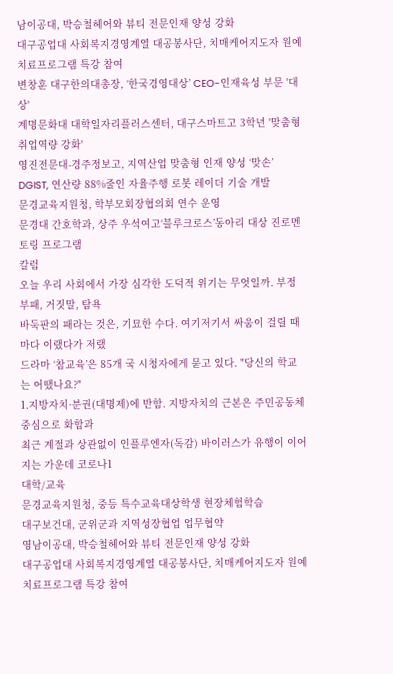남이공대, 박승철헤어와 뷰티 전문인재 양성 강화
대구공업대 사회복지경영계열 대공봉사단, 치매케어지도자 원예치료프로그램 특강 참여
변창훈 대구한의대총장, ‘한국경영대상’ CEO-인재육성 부문 '대상'
계명문화대 대학일자리플러스센터, 대구스마트고 3학년 '맞춤형 취업역량 강화'
영진전문대-경주정보고, 지역산업 맞춤형 인재 양성 ‘맞손’
DGIST, 연산량 88%줄인 자율주행 로봇 레이더 기술 개발
문경교육지원청, 학부모회장협의회 연수 운영
문경대 간호학과, 상주 우석여고‘블루크로스’동아리 대상 진로멘토링 프로그램
칼럼
오늘 우리 사회에서 가장 심각한 도덕적 위기는 무엇일까. 부정부패, 거짓말, 탐욕
바둑판의 패라는 것은, 기묘한 수다. 여기저기서 싸움이 걸릴 때마다 이랬다가 저랬
드라마 ‘참교육’은 85개 국 시청자에게 묻고 있다. "당신의 학교는 어땠나요?"
1.지방자치·분권(대명제)에 반함. 지방자치의 근본은 주민공동체 중심으로 화합과
최근 계절과 상관없이 인플루엔자(독감) 바이러스가 유행이 이어지는 가운데 코로나1
대학/교육
문경교육지원청, 중등 특수교육대상학생 현장체험학습
대구보건대, 군위군과 지역성장협업 업무협약
영남이공대, 박승철헤어와 뷰티 전문인재 양성 강화
대구공업대 사회복지경영계열 대공봉사단, 치매케어지도자 원예치료프로그램 특강 참여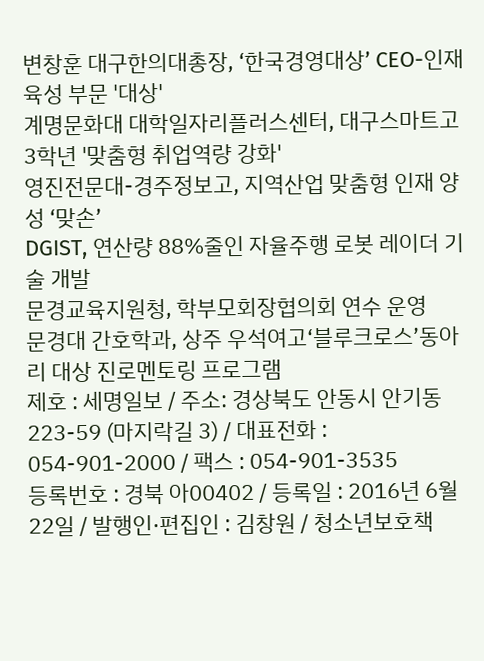변창훈 대구한의대총장, ‘한국경영대상’ CEO-인재육성 부문 '대상'
계명문화대 대학일자리플러스센터, 대구스마트고 3학년 '맞춤형 취업역량 강화'
영진전문대-경주정보고, 지역산업 맞춤형 인재 양성 ‘맞손’
DGIST, 연산량 88%줄인 자율주행 로봇 레이더 기술 개발
문경교육지원청, 학부모회장협의회 연수 운영
문경대 간호학과, 상주 우석여고‘블루크로스’동아리 대상 진로멘토링 프로그램
제호 : 세명일보 / 주소: 경상북도 안동시 안기동 223-59 (마지락길 3) / 대표전화 : 054-901-2000 / 팩스 : 054-901-3535
등록번호 : 경북 아00402 / 등록일 : 2016년 6월 22일 / 발행인·편집인 : 김창원 / 청소년보호책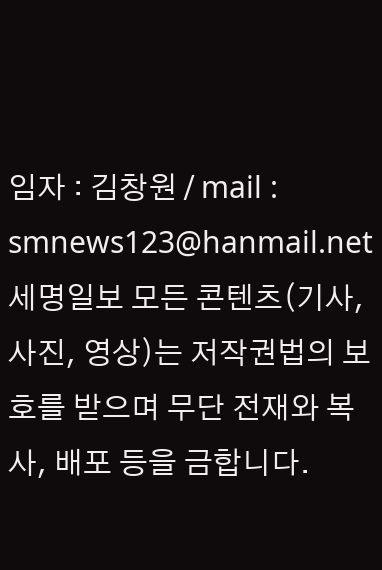임자 : 김창원 / mail : smnews123@hanmail.net
세명일보 모든 콘텐츠(기사, 사진, 영상)는 저작권법의 보호를 받으며 무단 전재와 복사, 배포 등을 금합니다.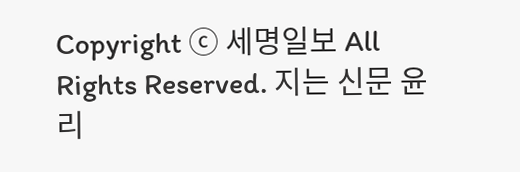Copyright ⓒ 세명일보 All Rights Reserved. 지는 신문 윤리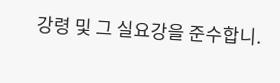강령 및 그 실요강을 준수합니.